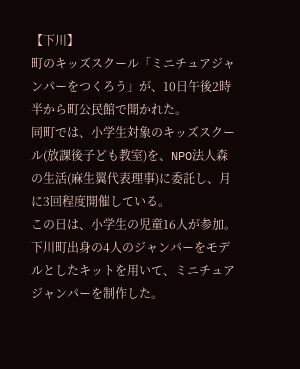【下川】
町のキッズスクール「ミニチュアジャンパーをつくろう」が、10日午後2時半から町公民館で開かれた。
同町では、小学生対象のキッズスクール(放課後子ども教室)を、NPO法人森の生活(麻生翼代表理事)に委託し、月に3回程度開催している。
この日は、小学生の児童16人が参加。下川町出身の4人のジャンパーをモデルとしたキットを用いて、ミニチュアジャンパーを制作した。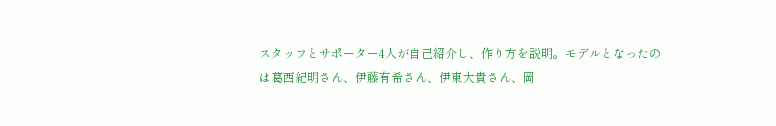スタッフとサポーター4人が自己紹介し、作り方を説明。モデルとなったのは葛西紀明さん、伊藤有希さん、伊東大貴さん、岡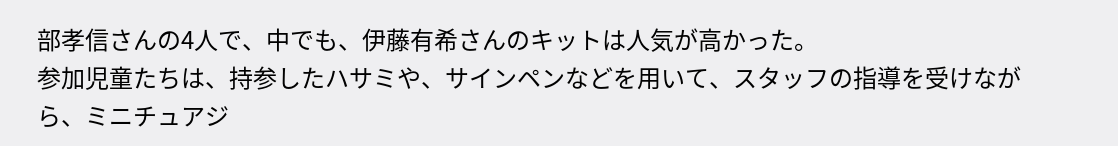部孝信さんの4人で、中でも、伊藤有希さんのキットは人気が高かった。
参加児童たちは、持参したハサミや、サインペンなどを用いて、スタッフの指導を受けながら、ミニチュアジ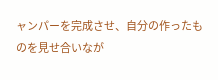ャンパーを完成させ、自分の作ったものを見せ合いなが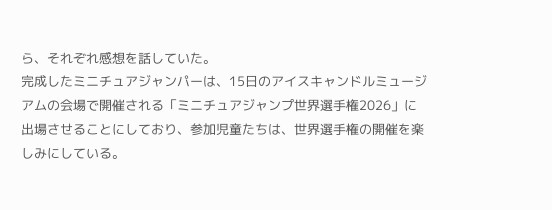ら、それぞれ感想を話していた。
完成したミニチュアジャンパーは、15日のアイスキャンドルミュージアムの会場で開催される「ミニチュアジャンプ世界選手権2026」に出場させることにしており、参加児童たちは、世界選手権の開催を楽しみにしている。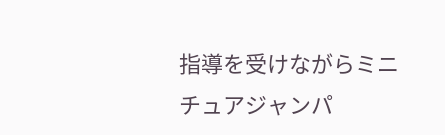指導を受けながらミニチュアジャンパ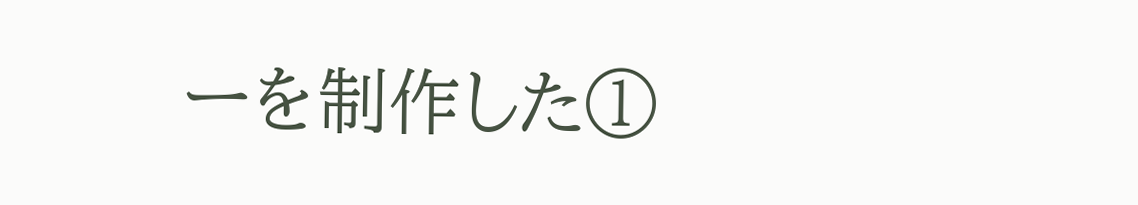ーを制作した①